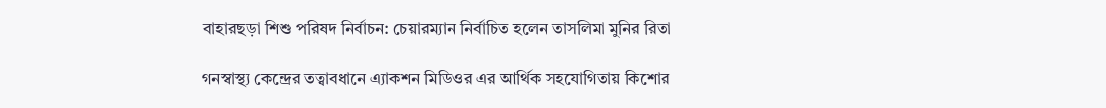বাহারছড়া শিশু পরিষদ নির্বাচন: চেয়ারম্যান নির্বাচিত হলেন তাসলিমা মুনির রিতা

গনস্বাস্থ্য কেন্দ্রের তত্বাবধানে এ্যাকশন মিডিওর এর আর্থিক সহযোগিতায় কিশোর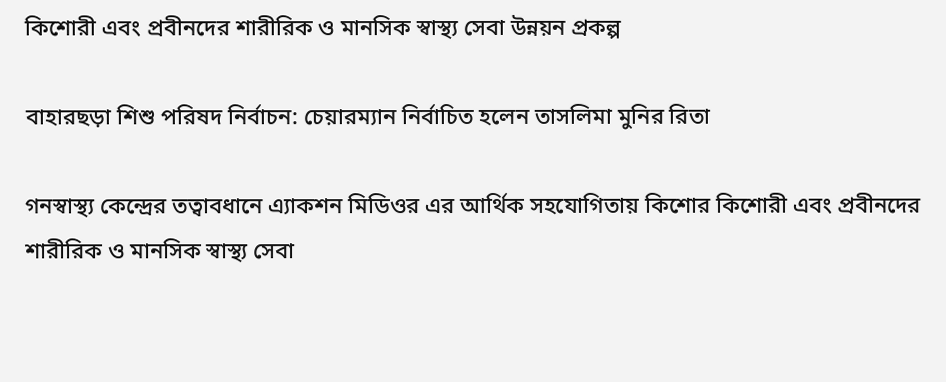কিশোরী এবং প্রবীনদের শারীরিক ও মানসিক স্বাস্থ্য সেবা উন্নয়ন প্রকল্প

বাহারছড়া শিশু পরিষদ নির্বাচন: চেয়ারম্যান নির্বাচিত হলেন তাসলিমা মুনির রিতা

গনস্বাস্থ্য কেন্দ্রের তত্বাবধানে এ্যাকশন মিডিওর এর আর্থিক সহযোগিতায় কিশোর কিশোরী এবং প্রবীনদের শারীরিক ও মানসিক স্বাস্থ্য সেবা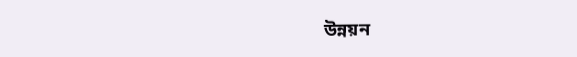উন্নয়ন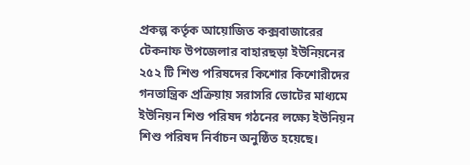প্রকল্প কর্তৃক আয়োজিত কক্সবাজারের টেকনাফ উপজেলার বাহারছড়া ইউনিয়নের ২৫২ টি শিশু পরিষদের কিশোর কিশোরীদের গনতান্ত্রিক প্রক্রিয়ায় সরাসরি ভোটের মাধ্যমে ইউনিয়ন শিশু পরিষদ গঠনের লক্ষ্যে ইউনিয়ন শিশু পরিষদ নির্বাচন অনুষ্ঠিত হয়েছে।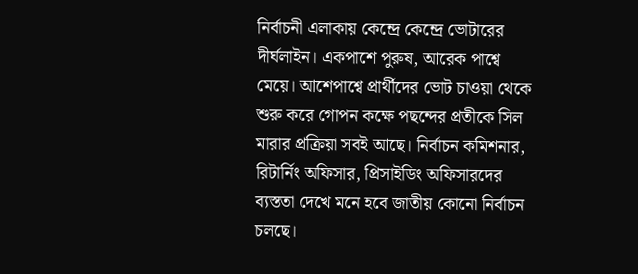নির্বাচনী এলাকায় কেন্দ্রে কেন্দ্রে ভোটারের দীর্ঘলাইন। একপাশে পুরুষ, আরেক পাশ্বে মেয়ে। আশেপাশ্বে প্রার্থীদের ভোট চাওয়া থেকে শুরু করে গোপন কক্ষে পছন্দের প্রতীকে সিল মারার প্রক্রিয়া সবই আছে। নির্বাচন কমিশনার, রিটার্নিং অফিসার, প্রিসাইডিং অফিসারদের ব্যস্ততা দেখে মনে হবে জাতীয় কোনো নির্বাচন চলছে।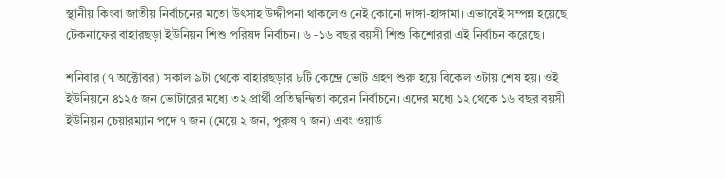স্থানীয় কিংবা জাতীয় নির্বাচনের মতো উৎসাহ উদ্দীপনা থাকলেও নেই কোনো দাঙ্গা-হাঙ্গামা। এভাবেই সম্পন্ন হয়েছে টেকনাফের বাহারছড়া ইউনিয়ন শিশু পরিষদ নির্বাচন। ৬ -১৬ বছর বয়সী শিশু কিশোররা এই নির্বাচন করেছে।

শনিবার (৭ অক্টোবর) সকাল ৯টা থেকে বাহারছড়ার ৮টি কেন্দ্রে ভোট গ্রহণ শুরু হয়ে বিকেল ৩টায় শেষ হয়। ওই ইউনিয়নে ৪১২৫ জন ভোটারের মধ্যে ৩২ প্রার্থী প্রতিদ্বন্দ্বিতা করেন নির্বাচনে। এদের মধ্যে ১২ থেকে ১৬ বছর বয়সী ইউনিয়ন চেয়ারম্যান পদে ৭ জন (মেয়ে ২ জন, পুরুষ ৭ জন) এবং ওয়ার্ড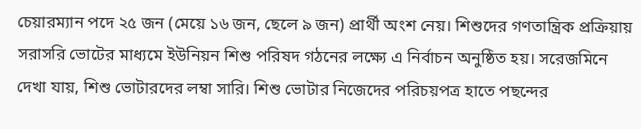চেয়ারম্যান পদে ২৫ জন (মেয়ে ১৬ জন, ছেলে ৯ জন) প্রার্থী অংশ নেয়। শিশুদের গণতান্ত্রিক প্রক্রিয়ায় সরাসরি ভোটের মাধ্যমে ইউনিয়ন শিশু পরিষদ গঠনের লক্ষ্যে এ নির্বাচন অনুষ্ঠিত হয়। সরেজমিনে দেখা যায়, শিশু ভোটারদের লম্বা সারি। শিশু ভোটার নিজেদের পরিচয়পত্র হাতে পছন্দের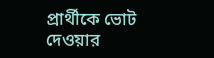প্রার্থীকে ভোট দেওয়ার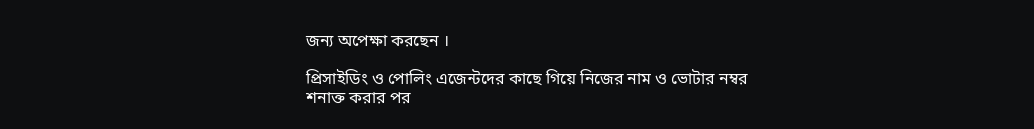জন্য অপেক্ষা করছেন ।

প্রিসাইডিং ও পোলিং এজেন্টদের কাছে গিয়ে নিজের নাম ও ভোটার নম্বর শনাক্ত করার পর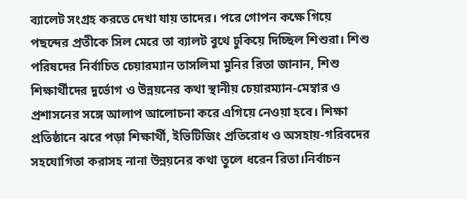ব্যালেট সংগ্রহ করতে দেখা যায় তাদের। পরে গোপন কক্ষে গিয়ে পছন্দের প্রতীকে সিল মেরে তা ব্যালট বুথে ঢুকিয়ে দিচ্ছিল শিশুরা। শিশু পরিষদের নির্বাচিত চেয়ারম্যান তাসলিমা মুনির রিতা জানান, শিশু শিক্ষার্থীদের দুর্ভোগ ও উন্নয়নের কথা স্থানীয় চেয়ারম্যান-মেম্বার ও প্রশাসনের সঙ্গে আলাপ আলোচনা করে এগিয়ে নেওয়া হবে। শিক্ষা প্রতিষ্ঠানে ঝরে পড়া শিক্ষার্থী, ইভিটিজিং প্রতিরোধ ও অসহায়-গরিবদের সহযোগিতা করাসহ নানা উন্নয়নের কথা তুলে ধরেন রিতা।নির্বাচন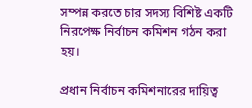সম্পন্ন করতে চার সদস্য বিশিষ্ট একটি নিরপেক্ষ নির্বাচন কমিশন গঠন করা হয়।

প্রধান নির্বাচন কমিশনারের দায়িত্ব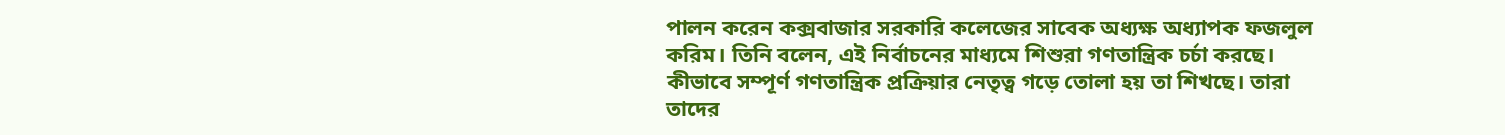পালন করেন কক্সবাজার সরকারি কলেজের সাবেক অধ্যক্ষ অধ্যাপক ফজলুল করিম। তিনি বলেন, এই নির্বাচনের মাধ্যমে শিশুরা গণতান্ত্রিক চর্চা করছে। কীভাবে সম্পূর্ণ গণতান্ত্রিক প্রক্রিয়ার নেতৃত্ব গড়ে তোলা হয় তা শিখছে। তারা তাদের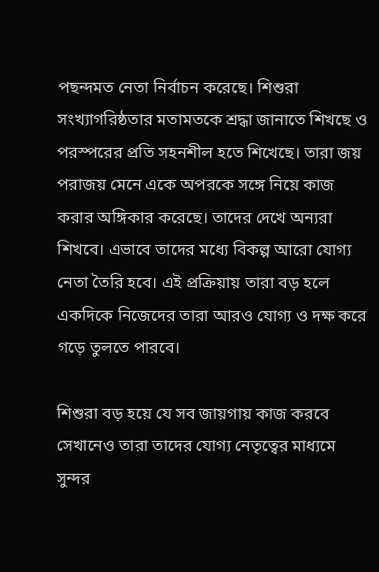পছন্দমত নেতা নির্বাচন করেছে। শিশুরা সংখ্যাগরিষ্ঠতার মতামতকে শ্রদ্ধা জানাতে শিখছে ও পরস্পরের প্রতি সহনশীল হতে শিখেছে। তারা জয় পরাজয় মেনে একে অপরকে সঙ্গে নিয়ে কাজ করার অঙ্গিকার করেছে। তাদের দেখে অন্যরা শিখবে। এভাবে তাদের মধ্যে বিকল্প আরো যোগ্য নেতা তৈরি হবে। এই প্রক্রিয়ায় তারা বড় হলে একদিকে নিজেদের তারা আরও যোগ্য ও দক্ষ করে গড়ে তুলতে পারবে।

শিশুরা বড় হয়ে যে সব জায়গায় কাজ করবে সেখানেও তারা তাদের যোগ্য নেতৃত্বের মাধ্যমে সুন্দর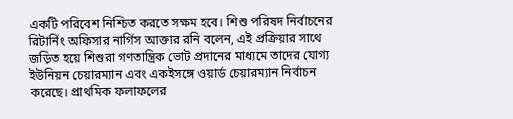একটি পরিবেশ নিশ্চিত করতে সক্ষম হবে। শিশু পরিষদ নির্বাচনের রিটার্নিং অফিসার নার্গিস আক্তার রনি বলেন, এই প্রক্রিয়ার সাথে জড়িত হয়ে শিশুরা গণতান্ত্রিক ভোট প্রদানের মাধ্যমে তাদের যোগ্য ইউনিয়ন চেয়ারম্যান এবং একইসঙ্গে ওয়ার্ড চেয়ারম্যান নির্বাচন করেছে। প্রাথমিক ফলাফলের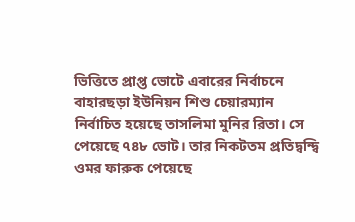ভিত্তিতে প্রাপ্ত ভোটে এবারের নির্বাচনে বাহারছড়া ইউনিয়ন শিশু চেয়ারম্যান নির্বাচিত হয়েছে তাসলিমা মুনির রিতা। সে পেয়েছে ৭৪৮ ভোট। তার নিকটতম প্রতিদ্বন্দ্বি ওমর ফারুক পেয়েছে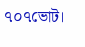৭০৭ভোট।